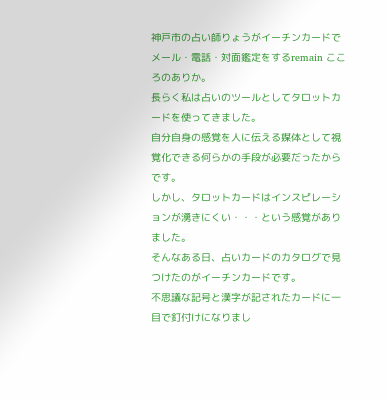神戸市の占い師りょうがイーチンカードでメール・電話・対面鑑定をするremain こころのありか。
長らく私は占いのツールとしてタロットカードを使ってきました。
自分自身の感覚を人に伝える媒体として視覚化できる何らかの手段が必要だったからです。
しかし、タロットカードはインスピレーションが湧きにくい・・・という感覚がありました。
そんなある日、占いカードのカタログで見つけたのがイーチンカードです。
不思議な記号と漢字が記されたカードに一目で釘付けになりまし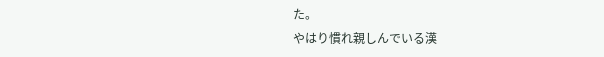た。
やはり慣れ親しんでいる漢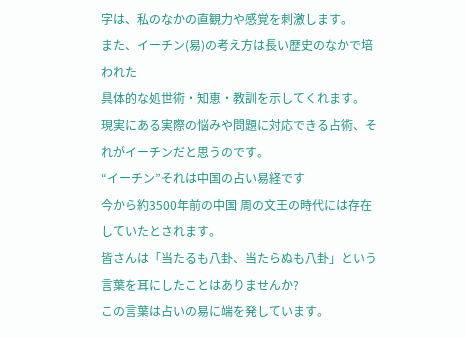字は、私のなかの直観力や感覚を刺激します。
また、イーチン(易)の考え方は長い歴史のなかで培われた
具体的な処世術・知恵・教訓を示してくれます。
現実にある実際の悩みや問題に対応できる占術、それがイーチンだと思うのです。
“イーチン”それは中国の占い易経です
今から約3500年前の中国 周の文王の時代には存在していたとされます。
皆さんは「当たるも八卦、当たらぬも八卦」という言葉を耳にしたことはありませんか?
この言葉は占いの易に端を発しています。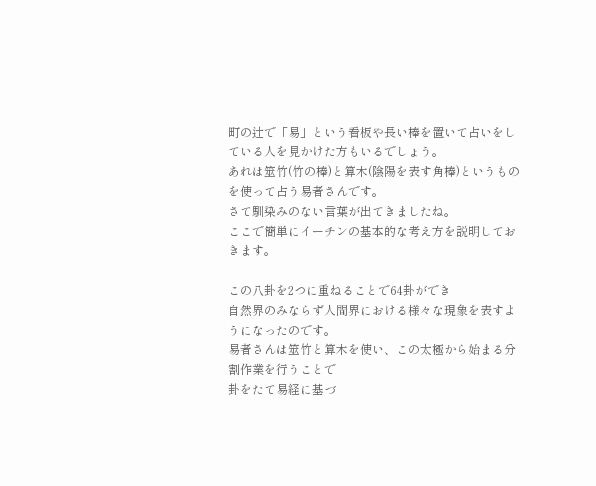町の辻で「易」という看板や長い棒を置いて占いをしている人を見かけた方もいるでしょう。
あれは筮竹(竹の棒)と算木(陰陽を表す角棒)というものを使って占う易者さんです。
さて馴染みのない言葉が出てきましたね。
ここで簡単にイーチンの基本的な考え方を説明しておきます。

この八卦を2つに重ねることで64卦ができ
自然界のみならず人間界における様々な現象を表すようになったのです。
易者さんは筮竹と算木を使い、この太極から始まる分割作業を行うことで
卦をたて易経に基づ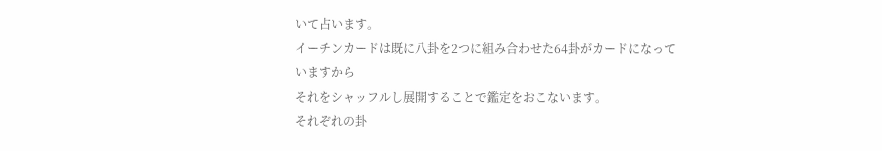いて占います。
イーチンカードは既に八卦を2つに組み合わせた64卦がカードになっていますから
それをシャッフルし展開することで鑑定をおこないます。
それぞれの卦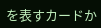を表すカードか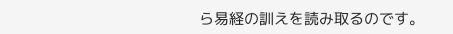ら易経の訓えを読み取るのです。